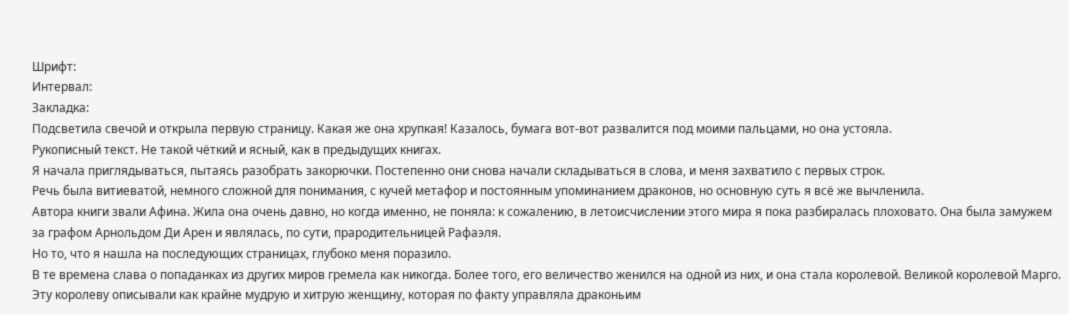Шрифт:
Интервал:
Закладка:
Подсветила свечой и открыла первую страницу. Какая же она хрупкая! Казалось, бумага вот-вот развалится под моими пальцами, но она устояла.
Рукописный текст. Не такой чёткий и ясный, как в предыдущих книгах.
Я начала приглядываться, пытаясь разобрать закорючки. Постепенно они снова начали складываться в слова, и меня захватило с первых строк.
Речь была витиеватой, немного сложной для понимания, с кучей метафор и постоянным упоминанием драконов, но основную суть я всё же вычленила.
Автора книги звали Афина. Жила она очень давно, но когда именно, не поняла: к сожалению, в летоисчислении этого мира я пока разбиралась плоховато. Она была замужем за графом Арнольдом Ди Арен и являлась, по сути, прародительницей Рафаэля.
Но то, что я нашла на последующих страницах, глубоко меня поразило.
В те времена слава о попаданках из других миров гремела как никогда. Более того, его величество женился на одной из них, и она стала королевой. Великой королевой Марго. Эту королеву описывали как крайне мудрую и хитрую женщину, которая по факту управляла драконьим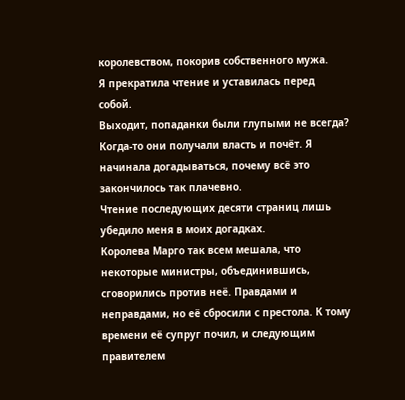королевством, покорив собственного мужа.
Я прекратила чтение и уставилась перед собой.
Выходит, попаданки были глупыми не всегда? Когда-то они получали власть и почёт. Я начинала догадываться, почему всё это закончилось так плачевно.
Чтение последующих десяти страниц лишь убедило меня в моих догадках.
Королева Марго так всем мешала, что некоторые министры, объединившись, сговорились против неё. Правдами и неправдами, но её сбросили с престола. К тому времени её супруг почил, и следующим правителем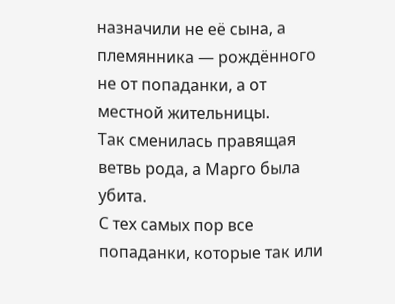назначили не её сына, а племянника — рождённого не от попаданки, а от местной жительницы.
Так сменилась правящая ветвь рода, а Марго была убита.
С тех самых пор все попаданки, которые так или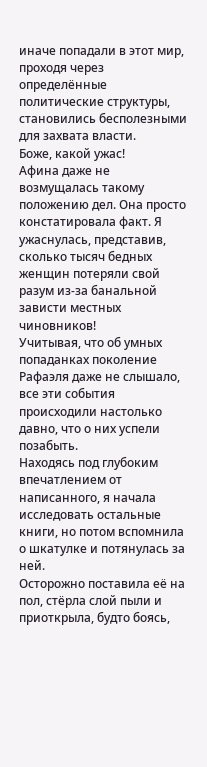иначе попадали в этот мир, проходя через определённые политические структуры, становились бесполезными для захвата власти.
Боже, какой ужас!
Афина даже не возмущалась такому положению дел. Она просто констатировала факт. Я ужаснулась, представив, сколько тысяч бедных женщин потеряли свой разум из-за банальной зависти местных чиновников!
Учитывая, что об умных попаданках поколение Рафаэля даже не слышало, все эти события происходили настолько давно, что о них успели позабыть.
Находясь под глубоким впечатлением от написанного, я начала исследовать остальные книги, но потом вспомнила о шкатулке и потянулась за ней.
Осторожно поставила её на пол, стёрла слой пыли и приоткрыла, будто боясь,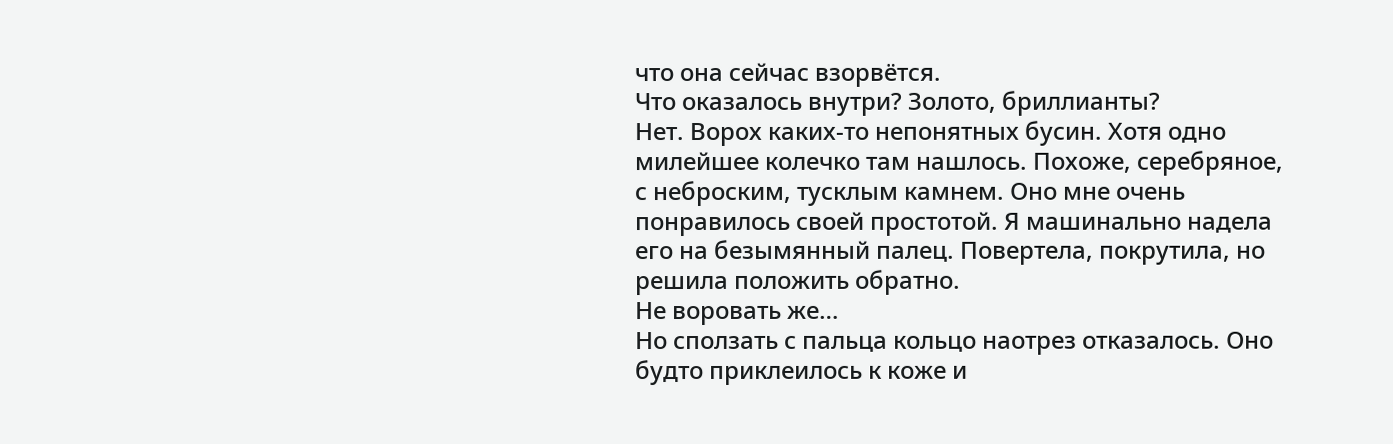что она сейчас взорвётся.
Что оказалось внутри? Золото, бриллианты?
Нет. Ворох каких-то непонятных бусин. Хотя одно милейшее колечко там нашлось. Похоже, серебряное, с неброским, тусклым камнем. Оно мне очень понравилось своей простотой. Я машинально надела его на безымянный палец. Повертела, покрутила, но решила положить обратно.
Не воровать же…
Но сползать с пальца кольцо наотрез отказалось. Оно будто приклеилось к коже и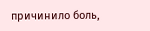причинило боль,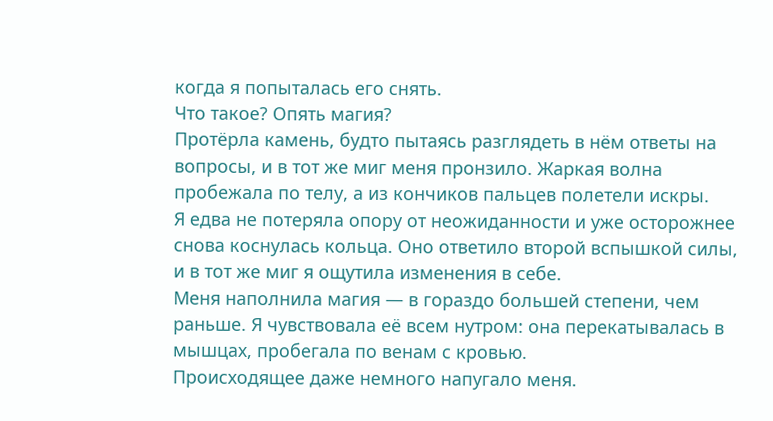когда я попыталась его снять.
Что такое? Опять магия?
Протёрла камень, будто пытаясь разглядеть в нём ответы на вопросы, и в тот же миг меня пронзило. Жаркая волна пробежала по телу, а из кончиков пальцев полетели искры.
Я едва не потеряла опору от неожиданности и уже осторожнее снова коснулась кольца. Оно ответило второй вспышкой силы, и в тот же миг я ощутила изменения в себе.
Меня наполнила магия — в гораздо большей степени, чем раньше. Я чувствовала её всем нутром: она перекатывалась в мышцах, пробегала по венам с кровью.
Происходящее даже немного напугало меня.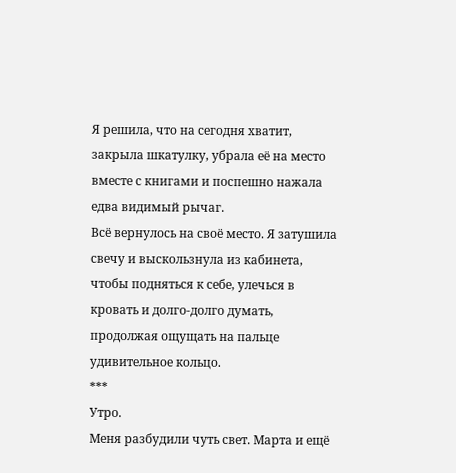Я решила, что на сегодня хватит, закрыла шкатулку, убрала её на место вместе с книгами и поспешно нажала едва видимый рычаг.
Всё вернулось на своё место. Я затушила свечу и выскользнула из кабинета, чтобы подняться к себе, улечься в кровать и долго-долго думать, продолжая ощущать на пальце удивительное кольцо.
***
Утро.
Меня разбудили чуть свет. Марта и ещё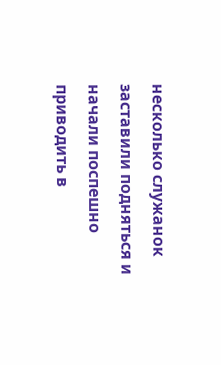несколько служанок заставили подняться и начали поспешно приводить в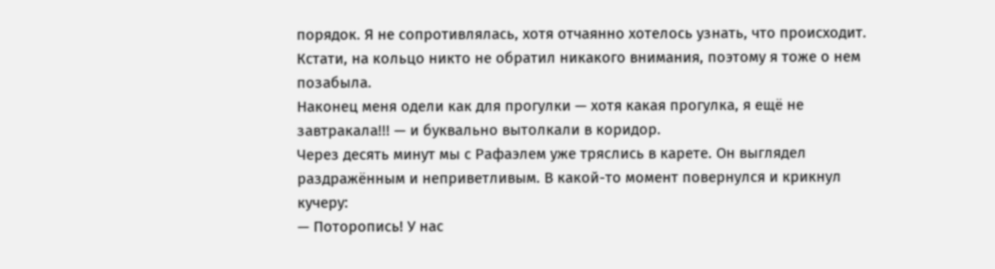порядок. Я не сопротивлялась, хотя отчаянно хотелось узнать, что происходит.
Кстати, на кольцо никто не обратил никакого внимания, поэтому я тоже о нем позабыла.
Наконец меня одели как для прогулки — хотя какая прогулка, я ещё не завтракала!!! — и буквально вытолкали в коридор.
Через десять минут мы с Рафаэлем уже тряслись в карете. Он выглядел раздражённым и неприветливым. В какой-то момент повернулся и крикнул кучеру:
— Поторопись! У нас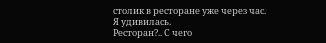столик в ресторане уже через час.
Я удивилась.
Ресторан?.. С чего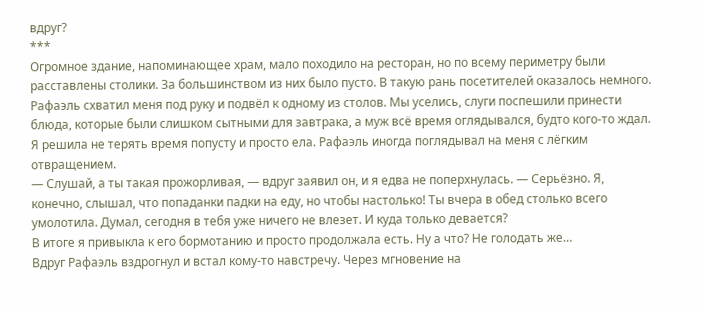вдруг?
***
Огромное здание, напоминающее храм, мало походило на ресторан, но по всему периметру были расставлены столики. За большинством из них было пусто. В такую рань посетителей оказалось немного.
Рафаэль схватил меня под руку и подвёл к одному из столов. Мы уселись, слуги поспешили принести блюда, которые были слишком сытными для завтрака, а муж всё время оглядывался, будто кого-то ждал.
Я решила не терять время попусту и просто ела. Рафаэль иногда поглядывал на меня с лёгким отвращением.
— Слушай, а ты такая прожорливая, — вдруг заявил он, и я едва не поперхнулась. — Серьёзно. Я, конечно, слышал, что попаданки падки на еду, но чтобы настолько! Ты вчера в обед столько всего умолотила. Думал, сегодня в тебя уже ничего не влезет. И куда только девается?
В итоге я привыкла к его бормотанию и просто продолжала есть. Ну а что? Не голодать же…
Вдруг Рафаэль вздрогнул и встал кому-то навстречу. Через мгновение на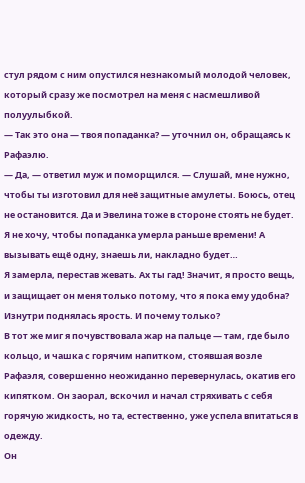стул рядом с ним опустился незнакомый молодой человек, который сразу же посмотрел на меня с насмешливой полуулыбкой.
— Так это она — твоя попаданка? — уточнил он, обращаясь к Рафаэлю.
— Да, — ответил муж и поморщился. — Слушай, мне нужно, чтобы ты изготовил для неё защитные амулеты. Боюсь, отец не остановится. Да и Эвелина тоже в стороне стоять не будет. Я не хочу, чтобы попаданка умерла раньше времени! А вызывать ещё одну, знаешь ли, накладно будет…
Я замерла, перестав жевать. Ах ты гад! Значит, я просто вещь, и защищает он меня только потому, что я пока ему удобна?
Изнутри поднялась ярость. И почему только?
В тот же миг я почувствовала жар на пальце — там, где было кольцо, и чашка с горячим напитком, стоявшая возле Рафаэля, совершенно неожиданно перевернулась, окатив его кипятком. Он заорал, вскочил и начал стряхивать с себя горячую жидкость, но та, естественно, уже успела впитаться в одежду.
Он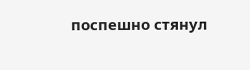поспешно стянул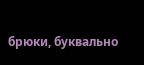брюки, буквально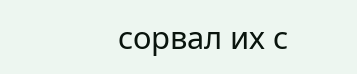сорвал их с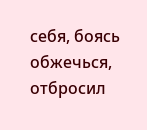себя, боясь обжечься, отбросил